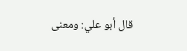قال أبو علي: ومعنى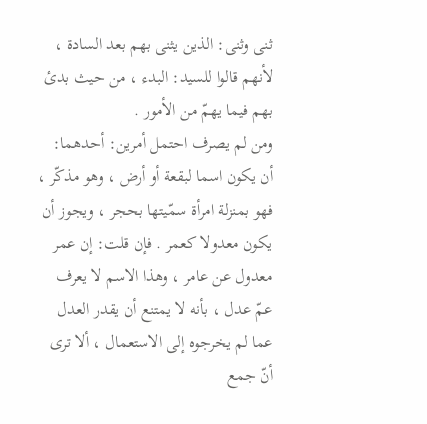ثنى وثنى: الذين يثنى بهم بعد السادة ، لأنهم قالوا للسيد: البدء ، من حيث بدئ بهم فيما يهمّ من الأمور .
ومن لم يصرف احتمل أمرين: أحدهما: أن يكون اسما لبقعة أو أرض ، وهو مذكّر ، فهو بمنزلة امرأة سمّيتها بحجر ، ويجوز أن يكون معدولا كعمر . فإن قلت: إن عمر معدول عن عامر ، وهذا الاسم لا يعرف عمّ عدل ، بأنه لا يمتنع أن يقدر العدل عما لم يخرجوه إلى الاستعمال ، ألا ترى أنّ جمع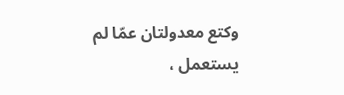وكتع معدولتان عمّا لم يستعمل ،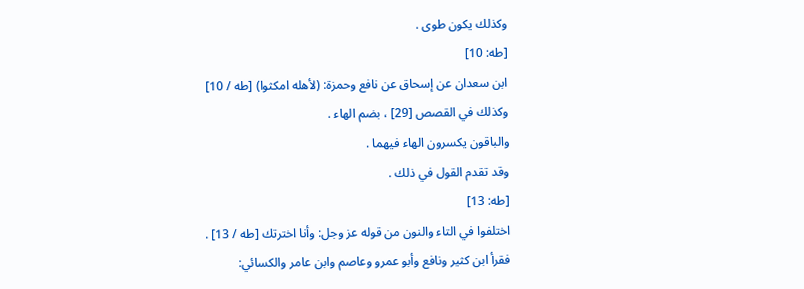وكذلك يكون طوى .
[طه: 10]
ابن سعدان عن إسحاق عن نافع وحمزة: (لأهله امكثوا) [طه / 10] وكذلك في القصص [29] ، بضم الهاء .
والباقون يكسرون الهاء فيهما .
وقد تقدم القول في ذلك .
[طه: 13]
اختلفوا في التاء والنون من قوله عز وجل: وأنا اخترتك [طه / 13] .
فقرأ ابن كثير ونافع وأبو عمرو وعاصم وابن عامر والكسائي: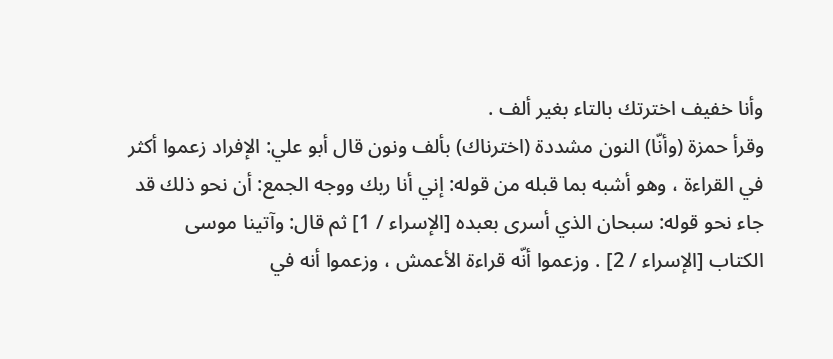وأنا خفيف اخترتك بالتاء بغير ألف .
وقرأ حمزة (وأنّا) النون مشددة (اخترناك) بألف ونون قال أبو علي: الإفراد زعموا أكثر في القراءة ، وهو أشبه بما قبله من قوله: إني أنا ربك ووجه الجمع: أن نحو ذلك قد جاء نحو قوله: سبحان الذي أسرى بعبده [الإسراء / 1] ثم قال: وآتينا موسى الكتاب [الإسراء / 2] . وزعموا أنّه قراءة الأعمش ، وزعموا أنه في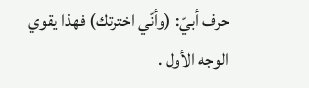حرف أبيّ: (وأنّي اخترتك) فهذا يقوي الوجه الأول .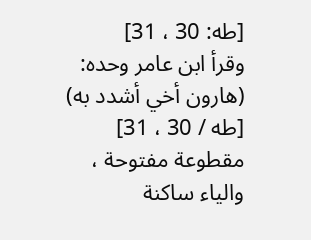[طه: 30 ، 31]
وقرأ ابن عامر وحده: (هارون أخي أشدد به) [طه / 30 ، 31] مقطوعة مفتوحة ، والياء ساكنة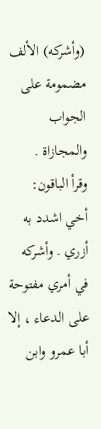(وأشركه) الألف مضمومة على الجواب والمجازاة .
وقرأ الباقون: أخي اشدد به أزري . وأشركه في أمري مفتوحة على الدعاء ، إلا أبا عمرو وابن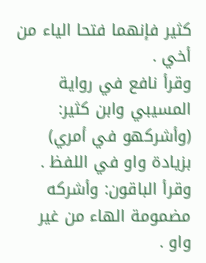كثير فإنهما فتحا الياء من أخي .
وقرأ نافع في رواية المسيبي وابن كثير: (وأشركهو في أمري) بزيادة واو في اللفظ .
وقرأ الباقون: وأشركه مضمومة الهاء من غير واو .